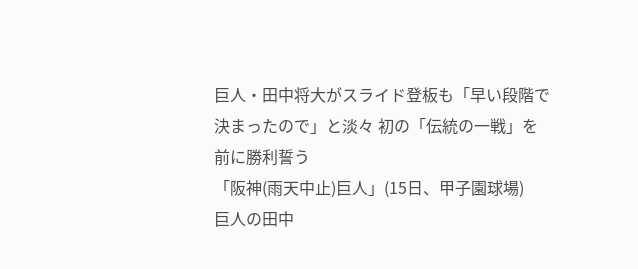巨人・田中将大がスライド登板も「早い段階で決まったので」と淡々 初の「伝統の一戦」を前に勝利誓う
「阪神(雨天中止)巨人」(15日、甲子園球場)
巨人の田中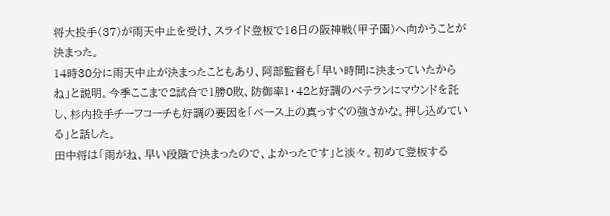将大投手(37)が雨天中止を受け、スライド登板で16日の阪神戦(甲子園)へ向かうことが決まった。
14時30分に雨天中止が決まったこともあり、阿部監督も「早い時間に決まっていたからね」と説明。今季ここまで2試合で1勝0敗、防御率1・42と好調のベテランにマウンドを託し、杉内投手チーフコーチも好調の要因を「ベース上の真っすぐの強さかな。押し込めている」と話した。
田中将は「雨がね、早い段階で決まったので、よかったです」と淡々。初めて登板する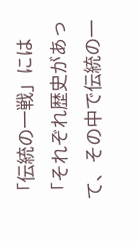「伝統の一戦」には「それぞれ歴史があって、その中で伝統の一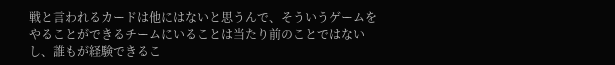戦と言われるカードは他にはないと思うんで、そういうゲームをやることができるチームにいることは当たり前のことではないし、誰もが経験できるこ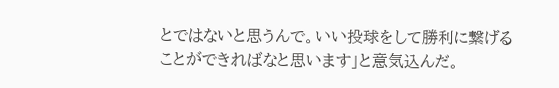とではないと思うんで。いい投球をして勝利に繋げることができればなと思います」と意気込んだ。